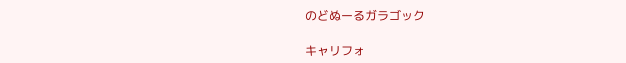のどぬーるガラゴック

キャリフォ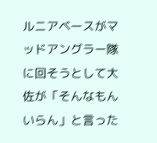ルニアベースがマッドアングラー隊に回そうとして大佐が「そんなもんいらん」と言った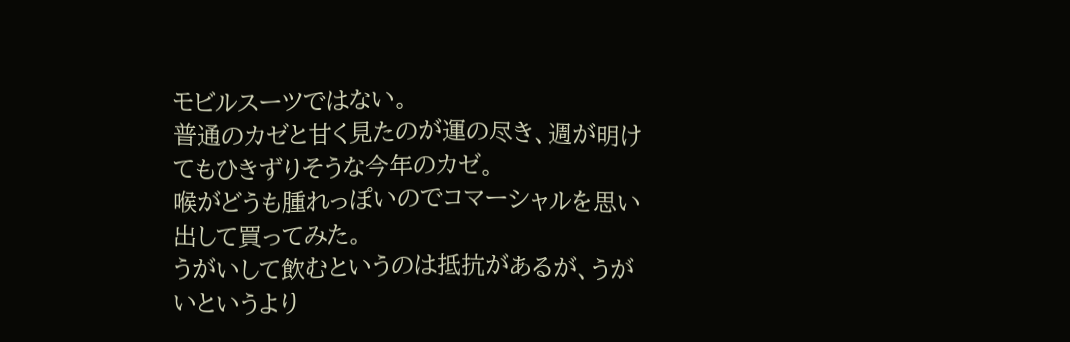モビルスーツではない。
普通のカゼと甘く見たのが運の尽き、週が明けてもひきずりそうな今年のカゼ。
喉がどうも腫れっぽいのでコマーシャルを思い出して買ってみた。
うがいして飲むというのは抵抗があるが、うがいというより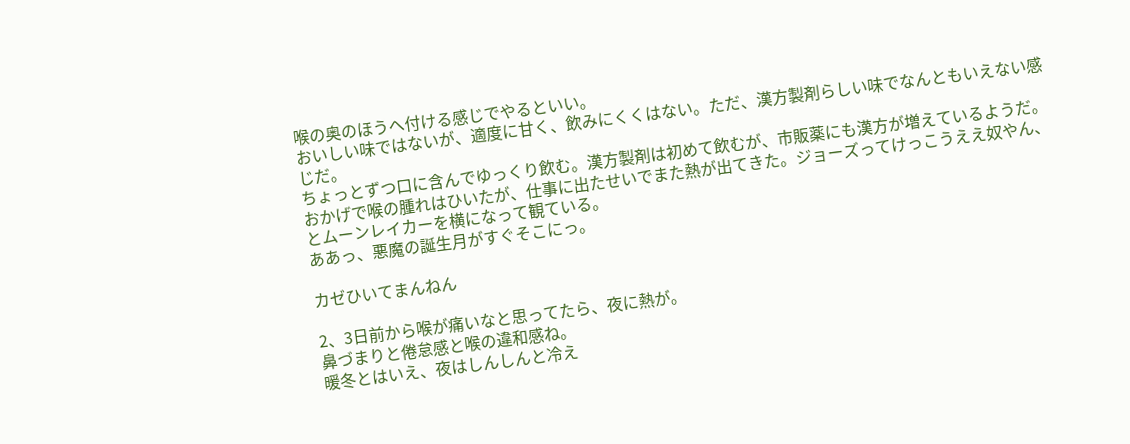喉の奥のほうへ付ける感じでやるといい。
おいしい味ではないが、適度に甘く、飲みにくくはない。ただ、漢方製剤らしい味でなんともいえない感じだ。
ちょっとずつ口に含んでゆっくり飲む。漢方製剤は初めて飲むが、市販薬にも漢方が増えているようだ。
おかげで喉の腫れはひいたが、仕事に出たせいでまた熱が出てきた。ジョーズってけっこうええ奴やん、とムーンレイカーを横になって観ている。
ああっ、悪魔の誕生月がすぐそこにっ。

カゼひいてまんねん

2、3日前から喉が痛いなと思ってたら、夜に熱が。
鼻づまりと倦怠感と喉の違和感ね。
暖冬とはいえ、夜はしんしんと冷え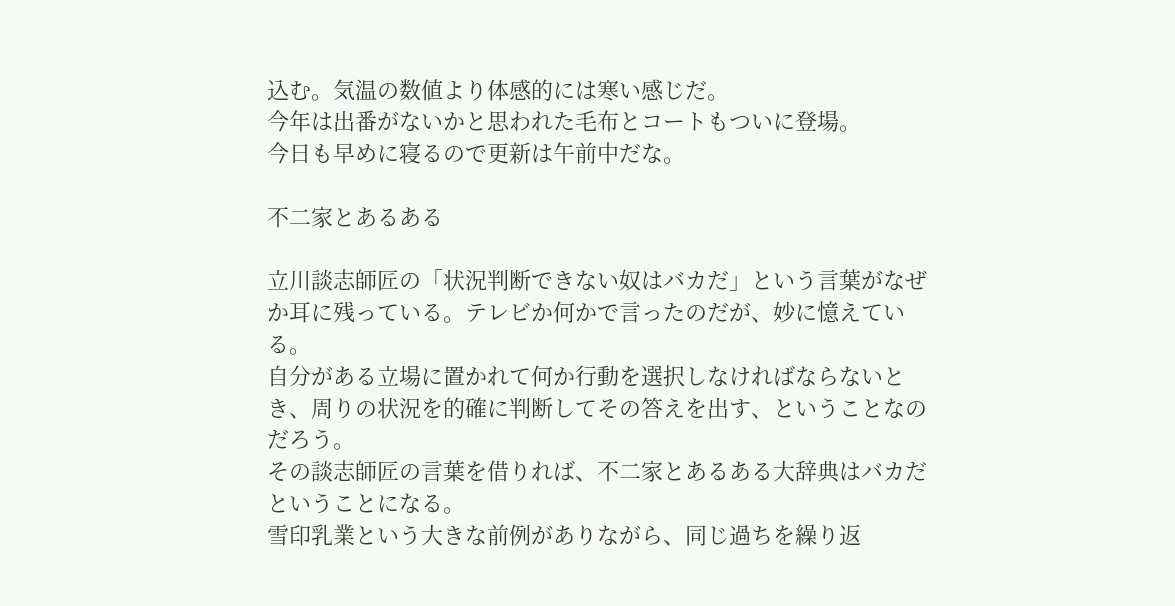込む。気温の数値より体感的には寒い感じだ。
今年は出番がないかと思われた毛布とコートもついに登場。
今日も早めに寝るので更新は午前中だな。

不二家とあるある

立川談志師匠の「状況判断できない奴はバカだ」という言葉がなぜか耳に残っている。テレビか何かで言ったのだが、妙に憶えている。
自分がある立場に置かれて何か行動を選択しなければならないとき、周りの状況を的確に判断してその答えを出す、ということなのだろう。
その談志師匠の言葉を借りれば、不二家とあるある大辞典はバカだということになる。
雪印乳業という大きな前例がありながら、同じ過ちを繰り返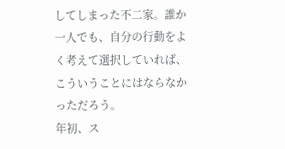してしまった不二家。誰か一人でも、自分の行動をよく考えて選択していれば、こういうことにはならなかっただろう。
年初、ス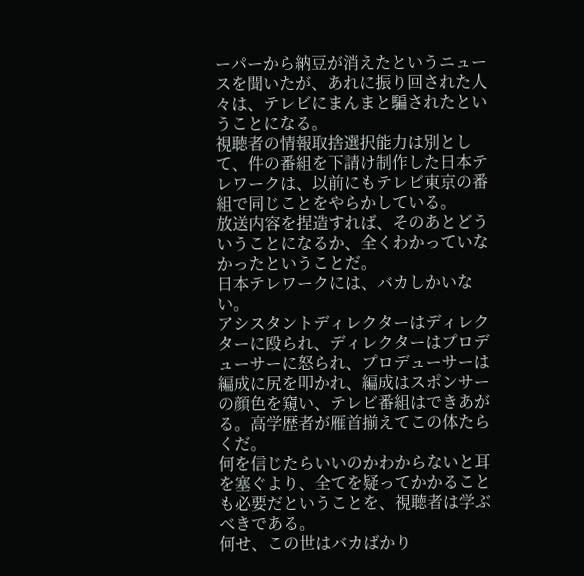ーパーから納豆が消えたというニュースを聞いたが、あれに振り回された人々は、テレビにまんまと騙されたということになる。
視聴者の情報取捨選択能力は別として、件の番組を下請け制作した日本テレワークは、以前にもテレビ東京の番組で同じことをやらかしている。
放送内容を捏造すれば、そのあとどういうことになるか、全くわかっていなかったということだ。
日本テレワークには、バカしかいない。
アシスタントディレクターはディレクターに殴られ、ディレクターはプロデューサーに怒られ、プロデューサーは編成に尻を叩かれ、編成はスポンサーの顔色を窺い、テレビ番組はできあがる。高学歴者が雁首揃えてこの体たらくだ。
何を信じたらいいのかわからないと耳を塞ぐより、全てを疑ってかかることも必要だということを、視聴者は学ぶべきである。
何せ、この世はバカばかり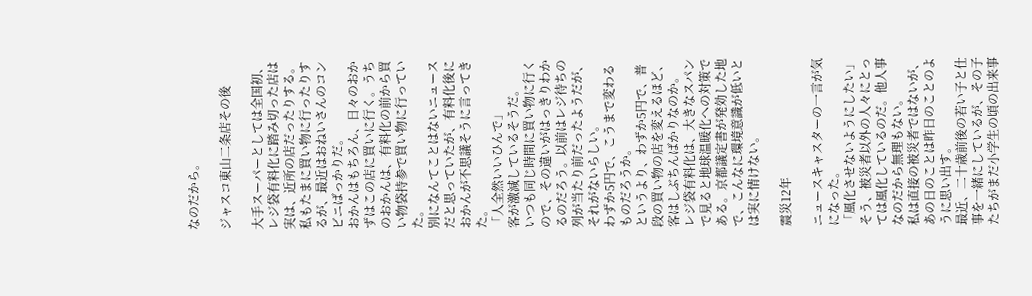なのだから。

ジャスコ東山二条店その後

大手スーパーとしては全国初、レジ袋有料化に踏み切った店は実は、近所の店だったりする。
私もたまに買い物に行ったりするが、最近はおねいさんのコンビニばっかりだ。
おかんはもちろん、日々のおかずはこの店に買いに行く。うちのおかんは、有料化の前から買い物袋持参で買い物に行っていた。
別になんてことはないニュースだと思っていたが、有料化後におかんが不思議そうに言ってきた。
「人全然いいひんで」
客が激減しているそうだ。
いつも同じ時間に買い物に行くので、その違いがはっきりわかるのだろう。以前はレジ待ちの列が当たり前だったようだが、それがないらしい。
わずか5円で、こうまで変わるものだろうか。
というより、わずか5円で、普段の買い物の店を変えるほど、客はしぶちんばかりなのか。
レジ袋有料化は、大きなスパンで見ると地球温暖化への対策である。京都議定書が発効した地で、こんなに環境意識が低いとは実に情けない。

震災12年

ニュースキャスターの一言が気になった。
「風化させないようにしたい」
そう、被災者以外の人々にとっては風化しているのだ。他人事なのだから無理もない。
私は直接の被災者ではないが、あの日のことは昨日のことのように思い出す。
最近、二十歳前後の若い子と仕事を一緒にしているが、その子たちがまだ小学生の頃の出来事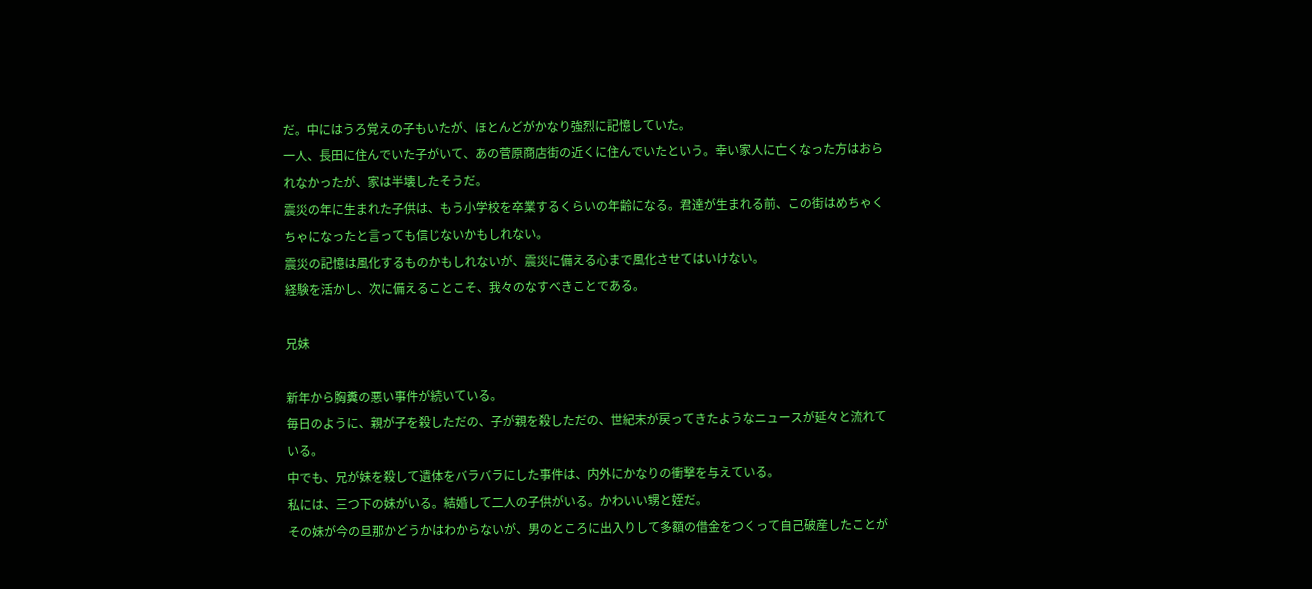だ。中にはうろ覚えの子もいたが、ほとんどがかなり強烈に記憶していた。
一人、長田に住んでいた子がいて、あの菅原商店街の近くに住んでいたという。幸い家人に亡くなった方はおられなかったが、家は半壊したそうだ。
震災の年に生まれた子供は、もう小学校を卒業するくらいの年齢になる。君達が生まれる前、この街はめちゃくちゃになったと言っても信じないかもしれない。
震災の記憶は風化するものかもしれないが、震災に備える心まで風化させてはいけない。
経験を活かし、次に備えることこそ、我々のなすべきことである。

兄妹

新年から胸糞の悪い事件が続いている。
毎日のように、親が子を殺しただの、子が親を殺しただの、世紀末が戻ってきたようなニュースが延々と流れている。
中でも、兄が妹を殺して遺体をバラバラにした事件は、内外にかなりの衝撃を与えている。
私には、三つ下の妹がいる。結婚して二人の子供がいる。かわいい甥と姪だ。
その妹が今の旦那かどうかはわからないが、男のところに出入りして多額の借金をつくって自己破産したことが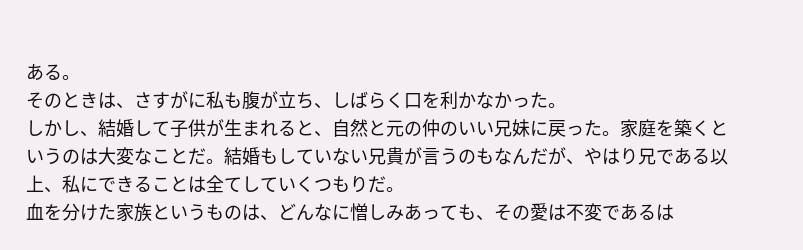ある。
そのときは、さすがに私も腹が立ち、しばらく口を利かなかった。
しかし、結婚して子供が生まれると、自然と元の仲のいい兄妹に戻った。家庭を築くというのは大変なことだ。結婚もしていない兄貴が言うのもなんだが、やはり兄である以上、私にできることは全てしていくつもりだ。
血を分けた家族というものは、どんなに憎しみあっても、その愛は不変であるは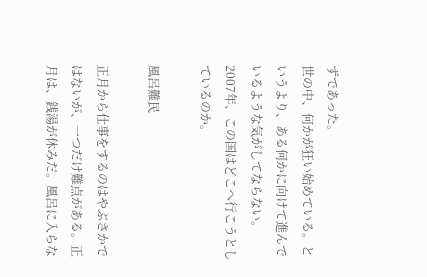ずであった。
世の中、何かが狂い始めている。というより、ある何かに向けて進んでいるような気がしてならない。
2007年、この国はどこへ行こうとしているのか。

風呂難民

正月から仕事をするのはやぶさかではないが、一つだけ難点がある。正月は、銭湯が休みだ。風呂に入らな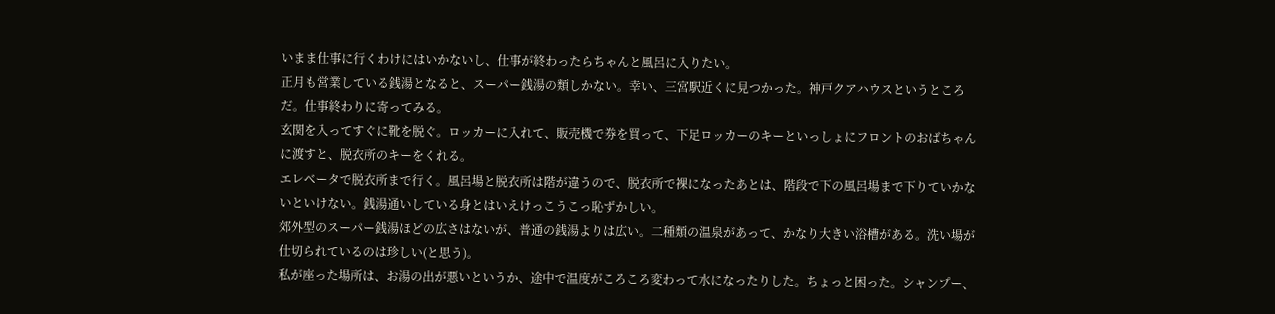いまま仕事に行くわけにはいかないし、仕事が終わったらちゃんと風呂に入りたい。
正月も営業している銭湯となると、スーパー銭湯の類しかない。幸い、三宮駅近くに見つかった。神戸クアハウスというところだ。仕事終わりに寄ってみる。
玄関を入ってすぐに靴を脱ぐ。ロッカーに入れて、販売機で券を買って、下足ロッカーのキーといっしょにフロントのおばちゃんに渡すと、脱衣所のキーをくれる。
エレベータで脱衣所まで行く。風呂場と脱衣所は階が違うので、脱衣所で裸になったあとは、階段で下の風呂場まで下りていかないといけない。銭湯通いしている身とはいえけっこうこっ恥ずかしい。
郊外型のスーパー銭湯ほどの広さはないが、普通の銭湯よりは広い。二種類の温泉があって、かなり大きい浴槽がある。洗い場が仕切られているのは珍しい(と思う)。
私が座った場所は、お湯の出が悪いというか、途中で温度がころころ変わって水になったりした。ちょっと困った。シャンプー、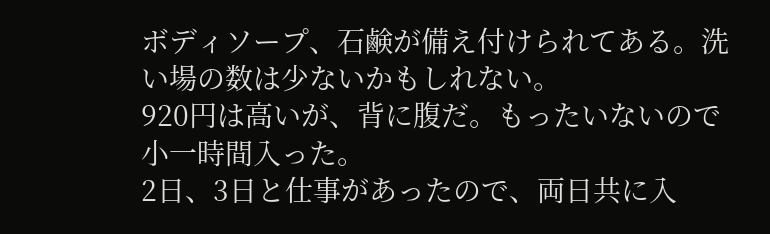ボディソープ、石鹸が備え付けられてある。洗い場の数は少ないかもしれない。
920円は高いが、背に腹だ。もったいないので小一時間入った。
2日、3日と仕事があったので、両日共に入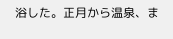浴した。正月から温泉、ま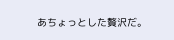あちょっとした贅沢だ。